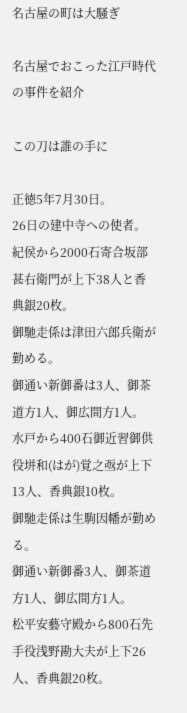名古屋の町は大騒ぎ

名古屋でおこった江戸時代の事件を紹介

この刀は誰の手に

正徳5年7月30日。
26日の建中寺への使者。
紀侯から2000石寄合坂部甚右衛門が上下38人と香典銀20枚。
御馳走係は津田六郎兵衛が勤める。
御通い新御番は3人、御茶道方1人、御広間方1人。
水戸から400石御近習御供役垪和(はが)覚之亟が上下13人、香典銀10枚。
御馳走係は生駒因幡が勤める。
御通い新御番3人、御茶道方1人、御広間方1人。
松平安藝守殿から800石先手役浅野勘大夫が上下26人、香典銀20枚。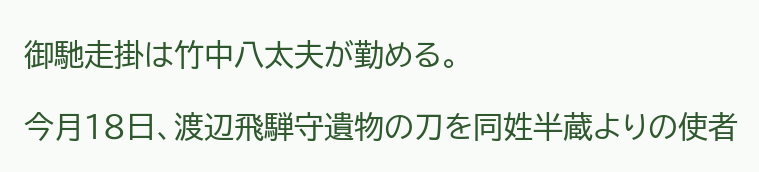御馳走掛は竹中八太夫が勤める。

今月18日、渡辺飛騨守遺物の刀を同姓半蔵よりの使者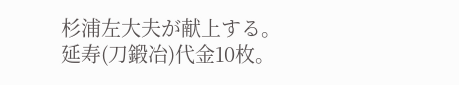杉浦左大夫が献上する。
延寿(刀鍛冶)代金10枚。